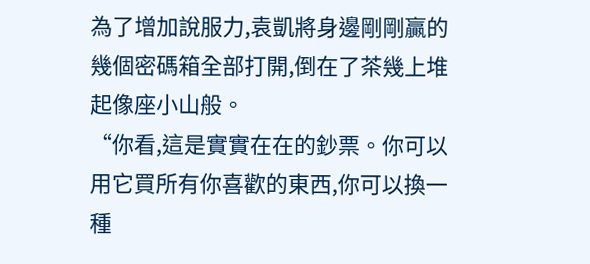為了增加說服力,袁凱將身邊剛剛贏的幾個密碼箱全部打開,倒在了茶幾上堆起像座小山般。
“你看,這是實實在在的鈔票。你可以用它買所有你喜歡的東西,你可以換一種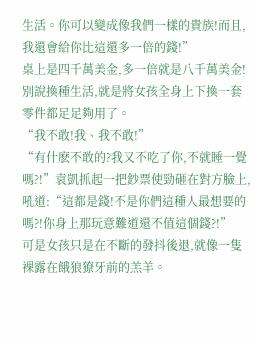生活。你可以變成像我們一樣的貴族!而且,我還會給你比這還多一倍的錢!”
桌上是四千萬美金,多一倍就是八千萬美金!
別說換種生活,就是將女孩全身上下換一套零件都足足夠用了。
“我不敢!我、我不敢!”
“有什麽不敢的?我又不吃了你,不就睡一覺嗎?!”袁凱抓起一把鈔票使勁砸在對方臉上,吼道:“這都是錢!不是你們這種人最想要的嗎?!你身上那玩意難道還不值這個錢?!”
可是女孩只是在不斷的發抖後退,就像一隻裸露在餓狼獠牙前的羔羊。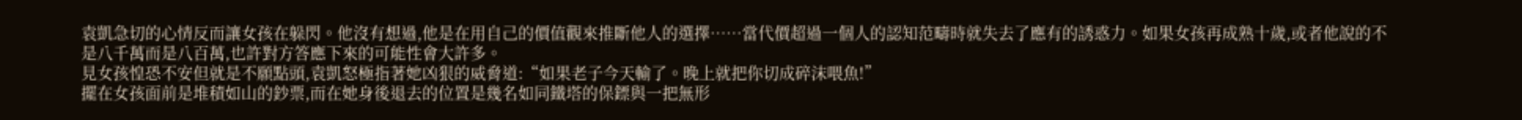袁凱急切的心情反而讓女孩在躲閃。他沒有想過,他是在用自己的價值觀來推斷他人的選擇……當代價超過一個人的認知范疇時就失去了應有的誘惑力。如果女孩再成熟十歲,或者他說的不是八千萬而是八百萬,也許對方答應下來的可能性會大許多。
見女孩惶恐不安但就是不願點頭,袁凱怒極指著她凶狠的威脅道:“如果老子今天輸了。晚上就把你切成碎沫喂魚!”
擺在女孩面前是堆積如山的鈔票,而在她身後退去的位置是幾名如同鐵塔的保鏢與一把無形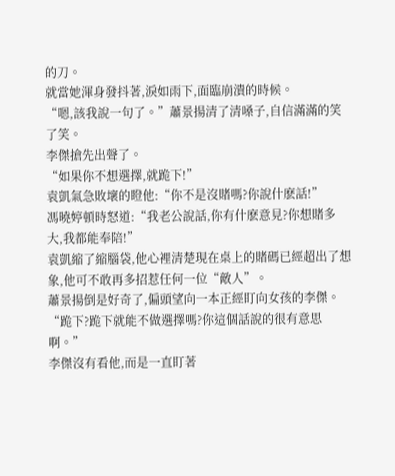的刀。
就當她渾身發抖著,淚如雨下,面臨崩潰的時候。
“嗯,該我說一句了。”蕭景揚清了清嗓子,自信滿滿的笑了笑。
李傑搶先出聲了。
“如果你不想選擇,就跪下!”
袁凱氣急敗壞的瞪他:“你不是沒賭嗎?你說什麽話!”
馮曉婷頓時怒道:“我老公說話,你有什麽意見?你想賭多大,我都能奉陪!”
袁凱縮了縮腦袋,他心裡清楚現在桌上的賭碼已經超出了想象,他可不敢再多招惹任何一位“敵人”。
蕭景揚倒是好奇了,偏頭望向一本正經盯向女孩的李傑。“跪下?跪下就能不做選擇嗎?你這個話說的很有意思啊。”
李傑沒有看他,而是一直盯著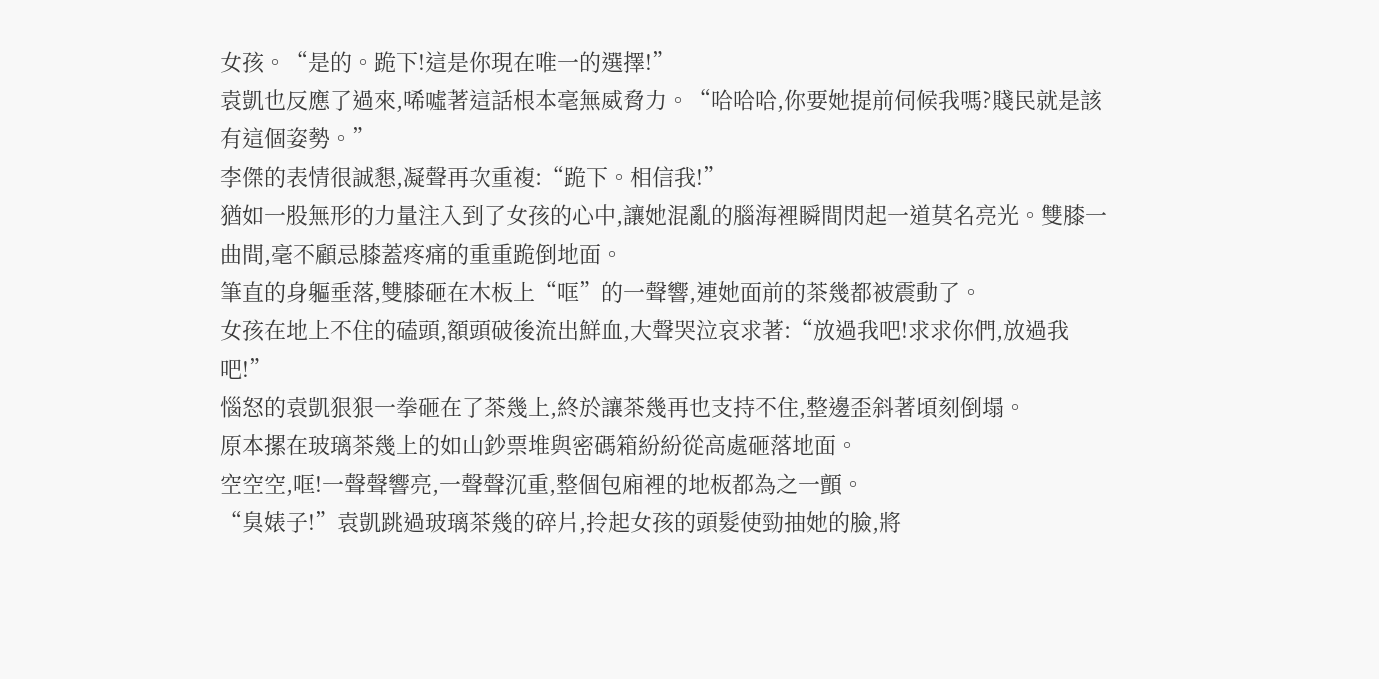女孩。“是的。跪下!這是你現在唯一的選擇!”
袁凱也反應了過來,唏噓著這話根本毫無威脅力。“哈哈哈,你要她提前伺候我嗎?賤民就是該有這個姿勢。”
李傑的表情很誠懇,凝聲再次重複:“跪下。相信我!”
猶如一股無形的力量注入到了女孩的心中,讓她混亂的腦海裡瞬間閃起一道莫名亮光。雙膝一曲間,毫不顧忌膝蓋疼痛的重重跪倒地面。
筆直的身軀垂落,雙膝砸在木板上“哐”的一聲響,連她面前的茶幾都被震動了。
女孩在地上不住的磕頭,額頭破後流出鮮血,大聲哭泣哀求著:“放過我吧!求求你們,放過我吧!”
惱怒的袁凱狠狠一拳砸在了茶幾上,終於讓茶幾再也支持不住,整邊歪斜著頃刻倒塌。
原本摞在玻璃茶幾上的如山鈔票堆與密碼箱紛紛從高處砸落地面。
空空空,哐!一聲聲響亮,一聲聲沉重,整個包廂裡的地板都為之一顫。
“臭婊子!”袁凱跳過玻璃茶幾的碎片,拎起女孩的頭髮使勁抽她的臉,將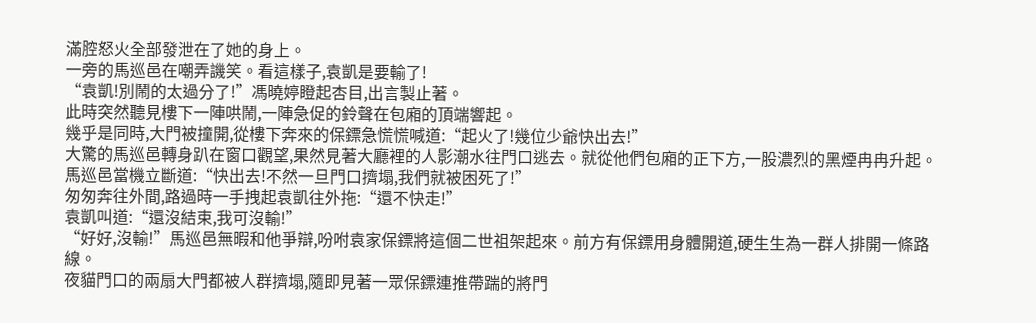滿腔怒火全部發泄在了她的身上。
一旁的馬巡邑在嘲弄譏笑。看這樣子,袁凱是要輸了!
“袁凱!別鬧的太過分了!”馮曉婷瞪起杏目,出言製止著。
此時突然聽見樓下一陣哄鬧,一陣急促的鈴聲在包廂的頂端響起。
幾乎是同時,大門被撞開,從樓下奔來的保鏢急慌慌喊道:“起火了!幾位少爺快出去!”
大驚的馬巡邑轉身趴在窗口觀望,果然見著大廳裡的人影潮水往門口逃去。就從他們包廂的正下方,一股濃烈的黑煙冉冉升起。
馬巡邑當機立斷道:“快出去!不然一旦門口擠塌,我們就被困死了!”
匆匆奔往外間,路過時一手拽起袁凱往外拖:“還不快走!”
袁凱叫道:“還沒結束,我可沒輸!”
“好好,沒輸!”馬巡邑無暇和他爭辯,吩咐袁家保鏢將這個二世祖架起來。前方有保鏢用身體開道,硬生生為一群人排開一條路線。
夜貓門口的兩扇大門都被人群擠塌,隨即見著一眾保鏢連推帶踹的將門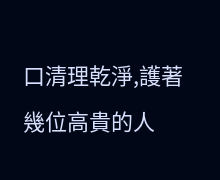口清理乾淨,護著幾位高貴的人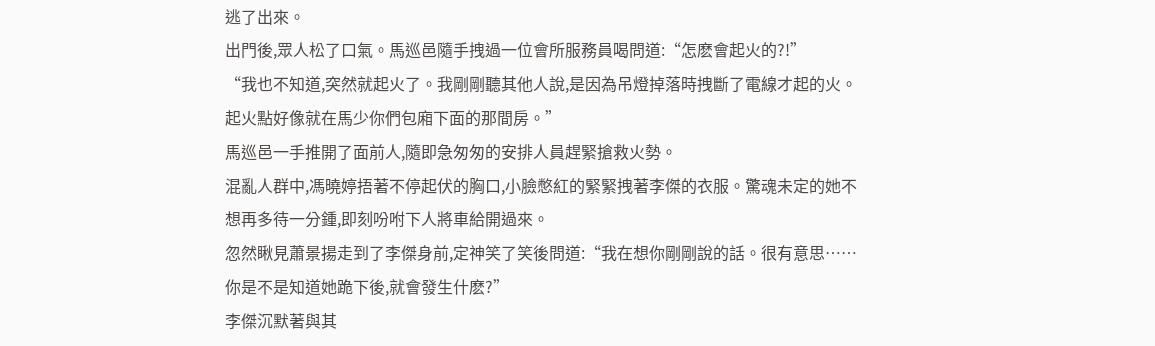逃了出來。
出門後,眾人松了口氣。馬巡邑隨手拽過一位會所服務員喝問道:“怎麽會起火的?!”
“我也不知道,突然就起火了。我剛剛聽其他人說,是因為吊燈掉落時拽斷了電線才起的火。起火點好像就在馬少你們包廂下面的那間房。”
馬巡邑一手推開了面前人,隨即急匆匆的安排人員趕緊搶救火勢。
混亂人群中,馮曉婷捂著不停起伏的胸口,小臉憋紅的緊緊拽著李傑的衣服。驚魂未定的她不想再多待一分鍾,即刻吩咐下人將車給開過來。
忽然瞅見蕭景揚走到了李傑身前,定神笑了笑後問道:“我在想你剛剛說的話。很有意思……你是不是知道她跪下後,就會發生什麽?”
李傑沉默著與其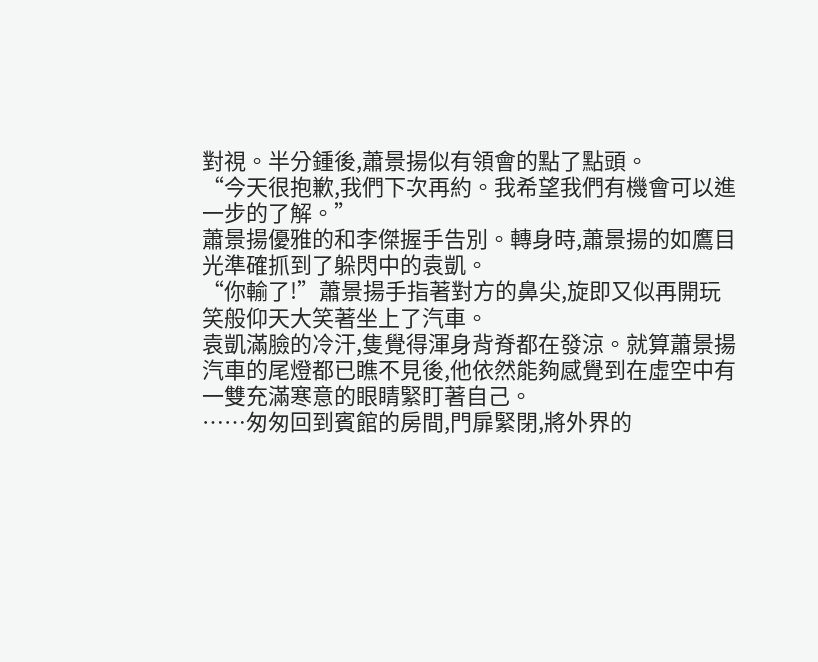對視。半分鍾後,蕭景揚似有領會的點了點頭。
“今天很抱歉,我們下次再約。我希望我們有機會可以進一步的了解。”
蕭景揚優雅的和李傑握手告別。轉身時,蕭景揚的如鷹目光準確抓到了躲閃中的袁凱。
“你輸了!”蕭景揚手指著對方的鼻尖,旋即又似再開玩笑般仰天大笑著坐上了汽車。
袁凱滿臉的冷汗,隻覺得渾身背脊都在發涼。就算蕭景揚汽車的尾燈都已瞧不見後,他依然能夠感覺到在虛空中有一雙充滿寒意的眼睛緊盯著自己。
……匆匆回到賓館的房間,門扉緊閉,將外界的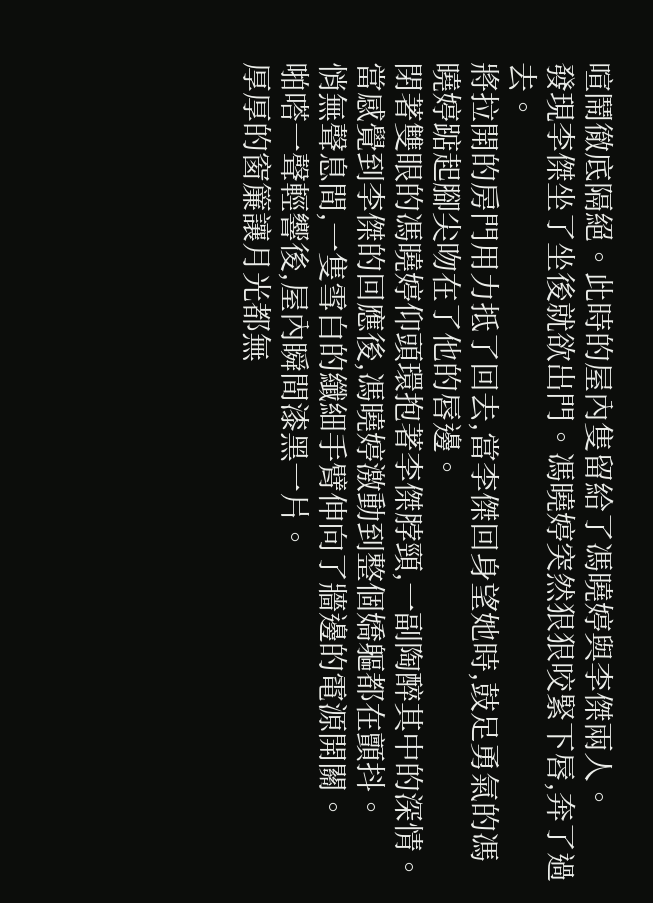喧鬧徹底隔絕。此時的屋內隻留給了馮曉婷與李傑兩人。
發現李傑坐了坐後就欲出門。馮曉婷突然狠狠咬緊下唇,奔了過去。
將拉開的房門用力抵了回去,當李傑回身望她時,鼓足勇氣的馮曉婷踮起腳尖吻在了他的唇邊。
閉著雙眼的馮曉婷仰頭環抱著李傑脖頸,一副陶醉其中的深情。當感覺到李傑的回應後,馮曉婷激動到整個嬌軀都在顫抖。
悄無聲息間,一隻雪白的纖細手臂伸向了牆邊的電源開關。
啪嗒一聲輕響後,屋內瞬間漆黑一片。
厚厚的窗簾讓月光都無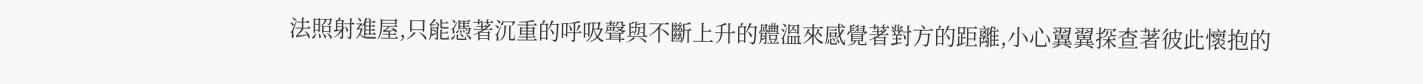法照射進屋,只能憑著沉重的呼吸聲與不斷上升的體溫來感覺著對方的距離,小心翼翼探查著彼此懷抱的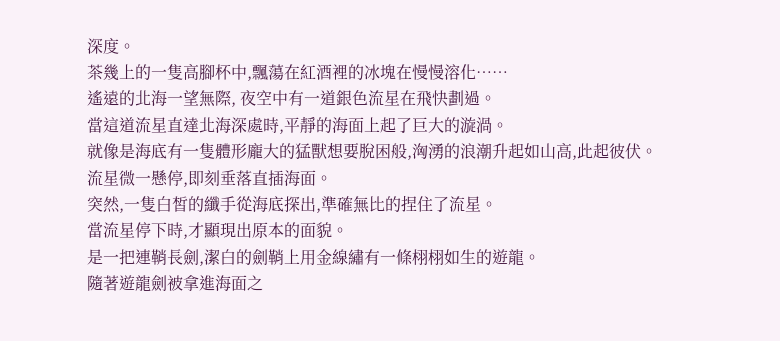深度。
茶幾上的一隻高腳杯中,飄蕩在紅酒裡的冰塊在慢慢溶化……
遙遠的北海一望無際, 夜空中有一道銀色流星在飛快劃過。
當這道流星直達北海深處時,平靜的海面上起了巨大的漩渦。
就像是海底有一隻體形龐大的猛獸想要脫困般,洶湧的浪潮升起如山高,此起彼伏。
流星微一懸停,即刻垂落直插海面。
突然,一隻白皙的纖手從海底探出,準確無比的捏住了流星。
當流星停下時,才顯現出原本的面貌。
是一把連鞘長劍,潔白的劍鞘上用金線繡有一條栩栩如生的遊龍。
隨著遊龍劍被拿進海面之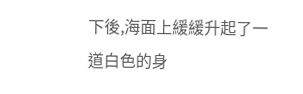下後,海面上緩緩升起了一道白色的身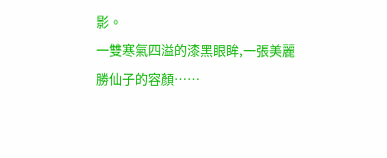影。
一雙寒氣四溢的漆黑眼眸,一張美麗勝仙子的容顏……